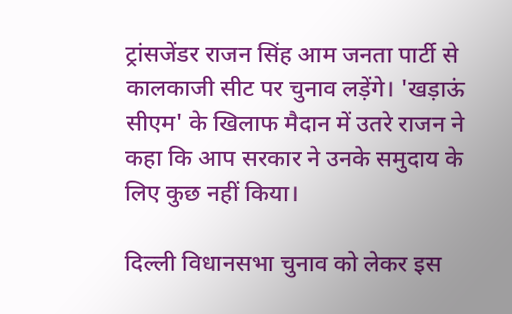ट्रांसजेंडर राजन सिंह आम जनता पार्टी से कालकाजी सीट पर चुनाव लड़ेंगे। 'खड़ाऊं सीएम' के खिलाफ मैदान में उतरे राजन ने कहा कि आप सरकार ने उनके समुदाय के लिए कुछ नहीं किया।

दिल्ली विधानसभा चुनाव को लेकर इस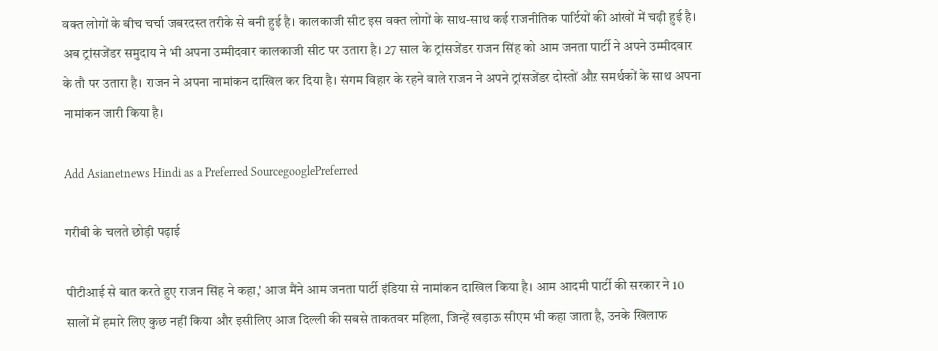वक्त लोगों के बीच चर्चा जबरदस्त तरीके से बनी हुई है। कालकाजी सीट इस वक्त लोगों के साथ-साथ कई राजनीतिक पार्टियों की आंखों में चढ़ी हुई है। अब ट्रांसजेंडर समुदाय ने भी अपना उम्मीदवार कालकाजी सीट पर उतारा है। 27 साल के ट्रांसजेंडर राजन सिंह को आम जनता पार्टी ने अपने उम्मीदवार के तौ पर उतारा है। राजन ने अपना नामांकन दाखिल कर दिया है। संगम विहार के रहने वाले राजन ने अपने ट्रांसजेंडर दोस्तों औऱ समर्थकों के साथ अपना नामांकन जारी किया है।

Add Asianetnews Hindi as a Preferred SourcegooglePreferred

गरीबी के चलते छोड़ी पढ़ाई

पीटीआई से बात करते हुए राजन सिंह ने कहा,' आज मैंने आम जनता पार्टी इंडिया से नामांकन दाखिल किया है। आम आदमी पार्टी की सरकार ने 10 सालों में हमारे लिए कुछ नहीं किया और इसीलिए आज दिल्ली की सबसे ताकतवर महिला, जिन्हें खड़ाऊ सीएम भी कहा जाता है, उनके खिलाफ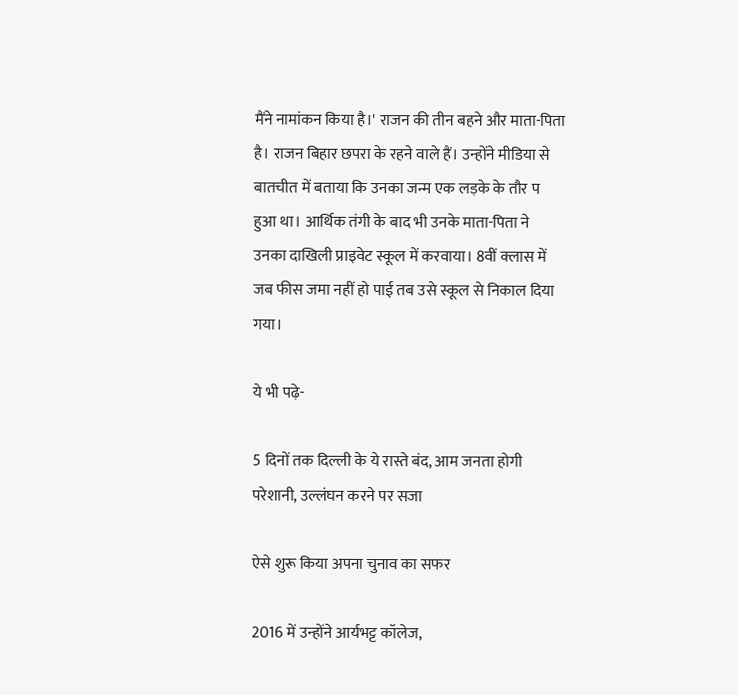मैंने नामांकन किया है।' राजन की तीन बहने और माता-पिता है। राजन बिहार छपरा के रहने वाले हैं। उन्होंने मीडिया से बातचीत में बताया कि उनका जन्म एक लड़के के तौर प हुआ था। आर्थिक तंगी के बाद भी उनके माता-पिता ने उनका दाखिली प्राइवेट स्कूल में करवाया। 8वीं क्लास में जब फीस जमा नहीं हो पाई तब उसे स्कूल से निकाल दिया गया।

ये भी पढ़े-

5 दिनों तक दिल्ली के ये रास्ते बंद, आम जनता होगी परेशानी, उल्लंघन करने पर सजा

ऐसे शुरू किया अपना चुनाव का सफर

2016 में उन्होंने आर्यभट्ट कॉलेज,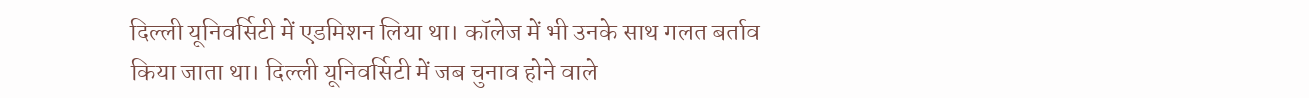दिल्ली यूनिवर्सिटी में एडमिशन लिया था। कॉलेज में भी उनके साथ गलत बर्ताव किया जाता था। दिल्ली यूनिवर्सिटी में जब चुनाव होने वाले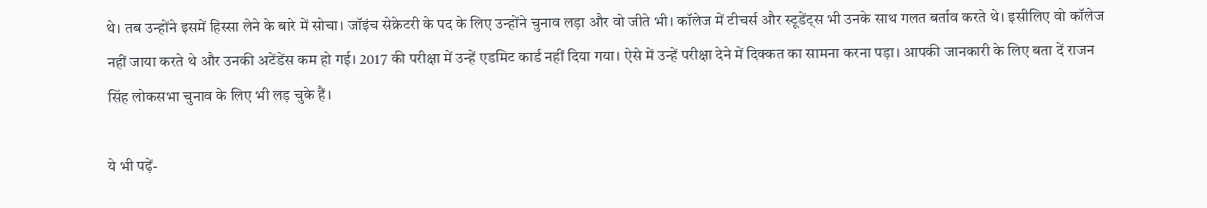थे। तब उन्होंने इसमें हिस्सा लेने के बारे में सोचा। जॉइंच सेक्रेटरी के पद के लिए उन्होंने चुनाव लड़ा और वो जीते भी। कॉलेज में टीचर्स और स्टूडेंट्स भी उनके साथ गलत बर्ताव करते थे। इसीलिए वो कॉलेज नहीं जाया करते थे और उनकी अटेंडेंस कम हो गई। 2017 की परीक्षा में उन्हें एडमिट कार्ड नहीं दिया गया। ऐसे में उन्हें परीक्षा देने में दिक्कत का सामना करना पड़ा। आपकी जानकारी के लिए बता दें राजन सिंह लोकसभा चुनाव के लिए भी लड़ चुके हैं।

ये भी पढ़ें-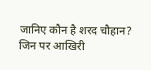जानिए कौन है शरद चौहान? जिन पर आखिरी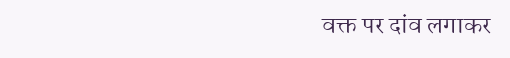वक्त पर दांव लगाकर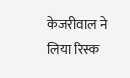केजरीवाल ने लिया रिस्क